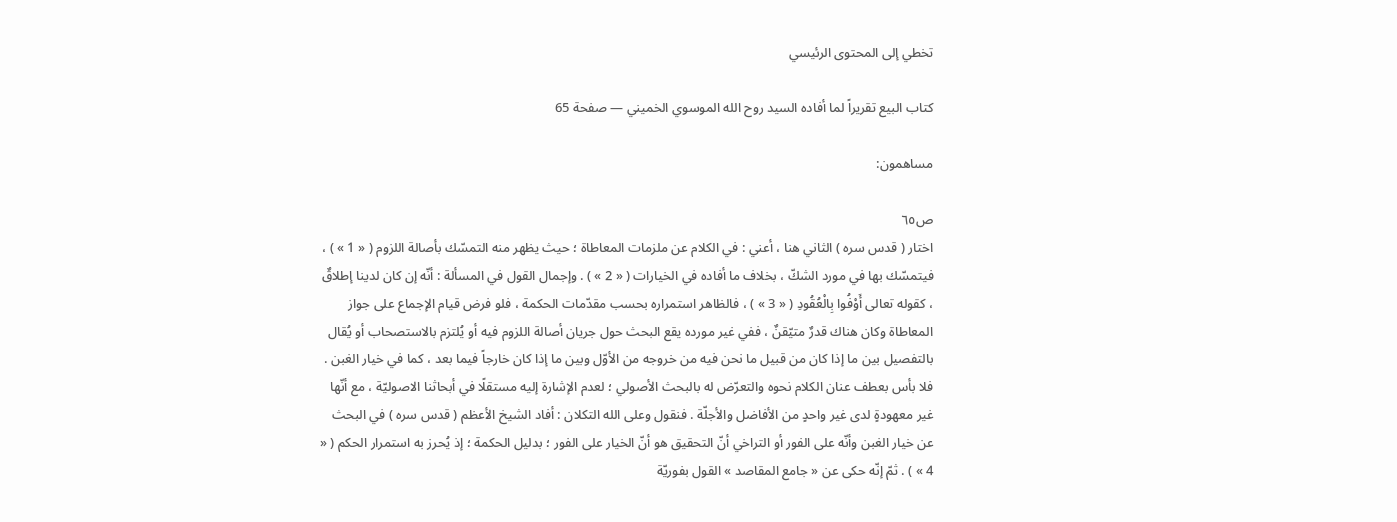تخطي إلى المحتوى الرئيسي

كتاب البيع تقريراً لما أفاده السيد روح الله الموسوي الخميني — صفحة 65

مساهمون:

ص٦٥
اختار ( قدس سره ) الثاني هنا ، أعني : في الكلام عن ملزمات المعاطاة ؛ حيث يظهر منه التمسّك بأصالة اللزوم ( « 1 » ) ، فيتمسّك بها في مورد الشكّ ، بخلاف ما أفاده في الخيارات ( « 2 » ) . وإجمال القول في المسألة : أنّه إن كان لدينا إطلاقٌ ، كقوله تعالى أَوْفُوا بِالْعُقُودِ ( « 3 » ) ، فالظاهر استمراره بحسب مقدّمات الحكمة ، فلو فرض قيام الإجماع على جواز المعاطاة وكان هناك قدرٌ متيّقنٌ ، ففي غير مورده يقع البحث حول جريان أصالة اللزوم فيه أو يُلتزم بالاستصحاب أو يُقال بالتفصيل بين ما إذا كان من قبيل ما نحن فيه من خروجه من الأوّل وبين ما إذا كان خارجاً فيما بعد ، كما في خيار الغبن . فلا بأس بعطف عنان الكلام نحوه والتعرّض له بالبحث الأصولي ؛ لعدم الإشارة إليه مستقلًا في أبحاثنا الاصوليّة ، مع أنّها غير معهودةٍ لدى غير واحدٍ من الأفاضل والأجلّة . فنقول وعلى الله التكلان : أفاد الشيخ الأعظم ( قدس سره ) في البحث عن خيار الغبن وأنّه على الفور أو التراخي أنّ التحقيق هو أنّ الخيار على الفور ؛ بدليل الحكمة ؛ إذ يُحرز به استمرار الحكم ( « 4 » ) . ثمّ إنّه حكى عن « جامع المقاصد » القول بفوريّة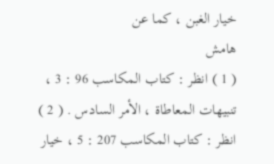خيار الغبن ، كما عن
هامش
( 1 ) انظر : كتاب المكاسب 96 : 3 ، تنبيهات المعاطاة ، الأمر السادس . ( 2 ) انظر : كتاب المكاسب 207 : 5 ، خيار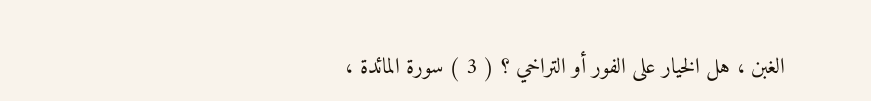الغبن ، هل الخيار على الفور أو التراخي ؟ ( 3 ) سورة المائدة ،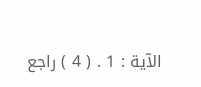الآية : 1 . ( 4 ) راجع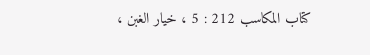كتاب المكاسب 212 : 5 ، خيار الغبن ،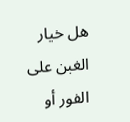هل خيار الغبن على الفور أو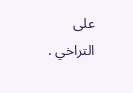على التراخي .